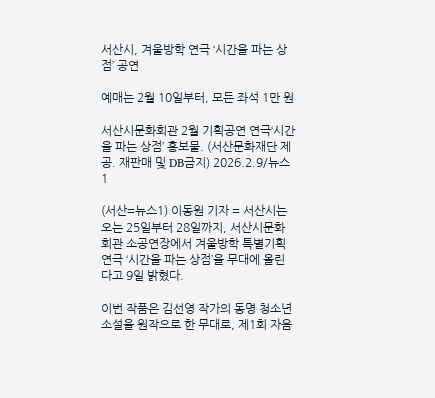서산시, 겨울방학 연극 ‘시간을 파는 상점’ 공연

예매는 2월 10일부터, 모든 좌석 1만 원

서산시문화회관 2월 기획공연 연극‘시간을 파는 상점’ 홍보물. (서산문화재단 제공. 재판매 및 DB금지) 2026.2.9/뉴스1

(서산=뉴스1) 이동원 기자 = 서산시는 오는 25일부터 28일까지, 서산시문화회관 소공연장에서 겨울방학 특별기획 연극 ‘시간을 파는 상점’을 무대에 올린다고 9일 밝혔다.

이번 작품은 김선영 작가의 동명 청소년 소설을 원작으로 한 무대로, 제1회 자음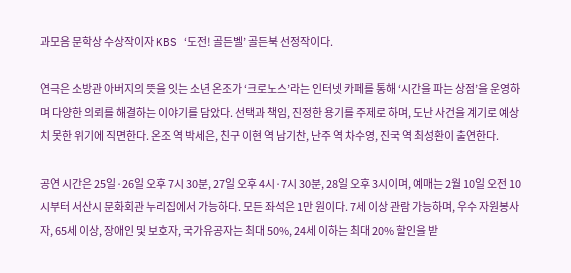과모음 문학상 수상작이자 KBS ‘도전! 골든벨’ 골든북 선정작이다.

연극은 소방관 아버지의 뜻을 잇는 소년 온조가 ‘크로노스’라는 인터넷 카페를 통해 ‘시간을 파는 상점’을 운영하며 다양한 의뢰를 해결하는 이야기를 담았다. 선택과 책임, 진정한 용기를 주제로 하며, 도난 사건을 계기로 예상치 못한 위기에 직면한다. 온조 역 박세은, 친구 이현 역 남기찬, 난주 역 차수영, 진국 역 최성환이 출연한다.

공연 시간은 25일·26일 오후 7시 30분, 27일 오후 4시·7시 30분, 28일 오후 3시이며, 예매는 2월 10일 오전 10시부터 서산시 문화회관 누리집에서 가능하다. 모든 좌석은 1만 원이다. 7세 이상 관람 가능하며, 우수 자원봉사자, 65세 이상, 장애인 및 보호자, 국가유공자는 최대 50%, 24세 이하는 최대 20% 할인을 받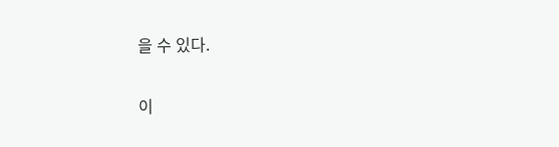을 수 있다.

이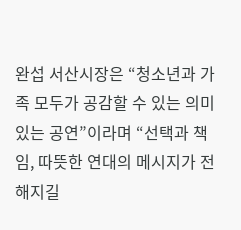완섭 서산시장은 “청소년과 가족 모두가 공감할 수 있는 의미 있는 공연”이라며 “선택과 책임, 따뜻한 연대의 메시지가 전해지길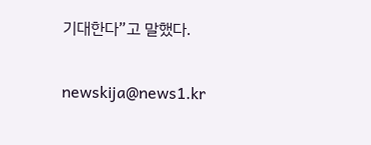기대한다”고 말했다.

newskija@news1.kr